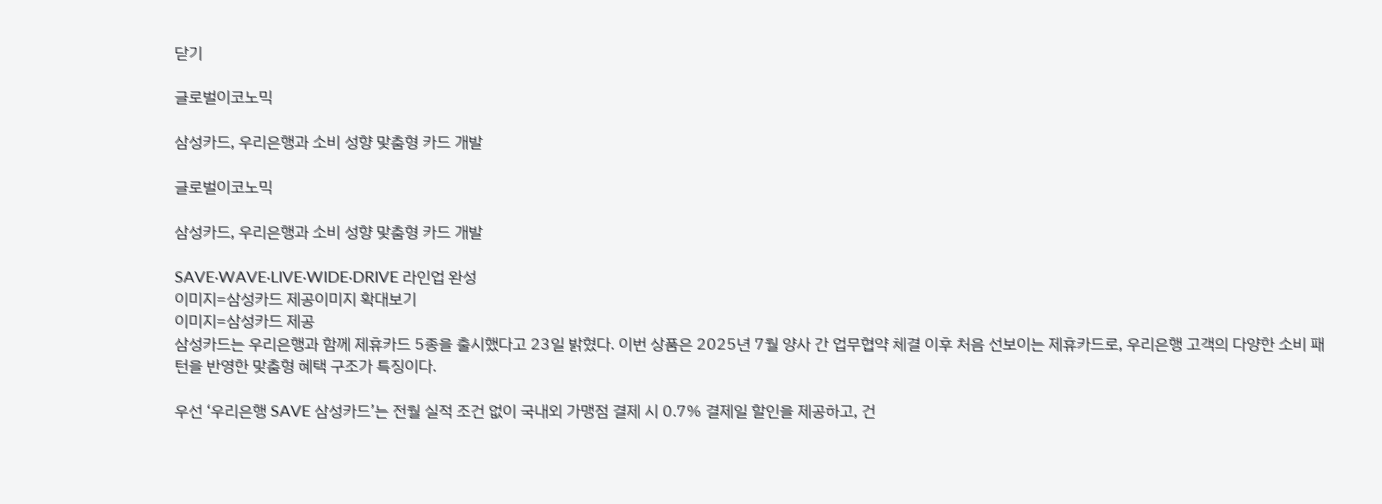닫기

글로벌이코노믹

삼성카드, 우리은행과 소비 성향 맞춤형 카드 개발

글로벌이코노믹

삼성카드, 우리은행과 소비 성향 맞춤형 카드 개발

SAVE·WAVE·LIVE·WIDE·DRIVE 라인업 완성
이미지=삼성카드 제공이미지 확대보기
이미지=삼성카드 제공
삼성카드는 우리은행과 함께 제휴카드 5종을 출시했다고 23일 밝혔다. 이번 상품은 2025년 7월 양사 간 업무협약 체결 이후 처음 선보이는 제휴카드로, 우리은행 고객의 다양한 소비 패턴을 반영한 맞춤형 혜택 구조가 특징이다.

우선 ‘우리은행 SAVE 삼성카드’는 전월 실적 조건 없이 국내외 가맹점 결제 시 0.7% 결제일 할인을 제공하고, 건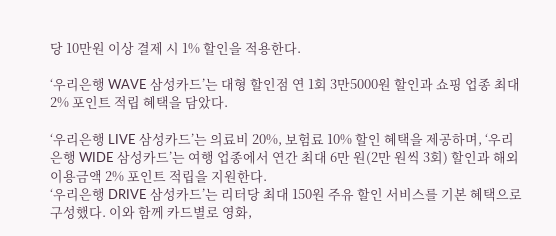당 10만원 이상 결제 시 1% 할인을 적용한다.

‘우리은행 WAVE 삼성카드’는 대형 할인점 연 1회 3만5000원 할인과 쇼핑 업종 최대 2% 포인트 적립 혜택을 담았다.

‘우리은행 LIVE 삼성카드’는 의료비 20%, 보험료 10% 할인 혜택을 제공하며, ‘우리은행 WIDE 삼성카드’는 여행 업종에서 연간 최대 6만 원(2만 원씩 3회) 할인과 해외 이용금액 2% 포인트 적립을 지원한다.
‘우리은행 DRIVE 삼성카드’는 리터당 최대 150원 주유 할인 서비스를 기본 혜택으로 구성했다. 이와 함께 카드별로 영화,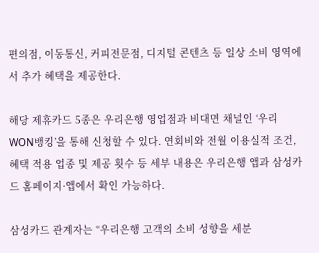편의점, 이동통신, 커피전문점, 디지털 콘텐츠 등 일상 소비 영역에서 추가 혜택을 제공한다.

해당 제휴카드 5종은 우리은행 영업점과 비대면 채널인 ‘우리WON뱅킹’을 통해 신청할 수 있다. 연회비와 전월 이용실적 조건, 혜택 적용 업종 및 제공 횟수 등 세부 내용은 우리은행 앱과 삼성카드 홈페이지·앱에서 확인 가능하다.

삼성카드 관계자는 “우리은행 고객의 소비 성향을 세분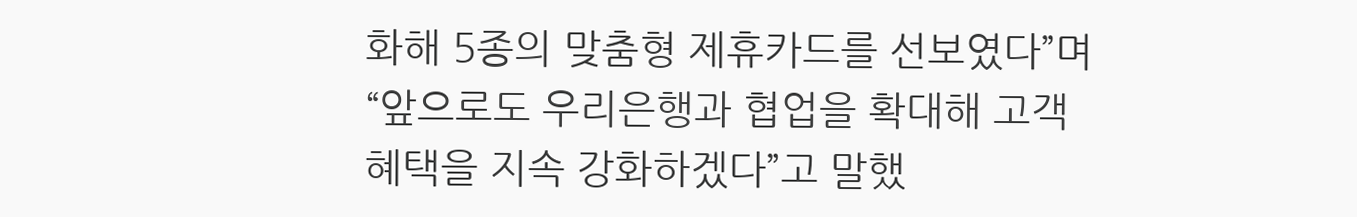화해 5종의 맞춤형 제휴카드를 선보였다”며 “앞으로도 우리은행과 협업을 확대해 고객 혜택을 지속 강화하겠다”고 말했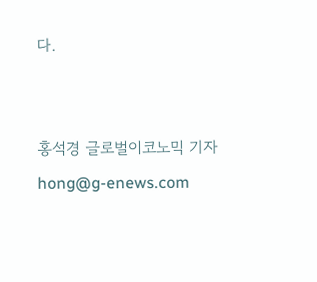다.


홍석경 글로벌이코노믹 기자 hong@g-enews.com